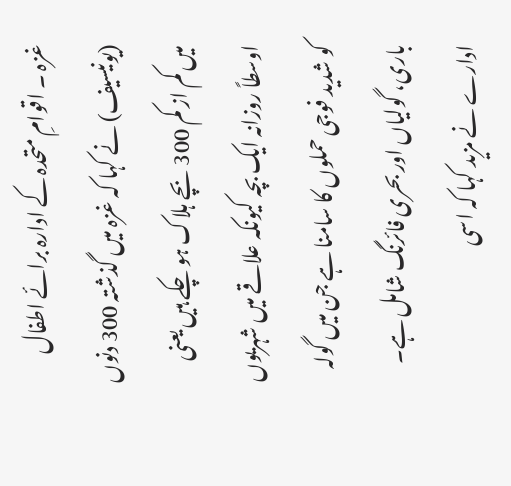غزہ ۔ اقوامِ متحدہ کے ادارہ برائے اطفال (یونیسیف) نے کہا کہ غزہ میں گذشتہ 300 دنوں میں کم از کم 300 بچے ہلاک ہو چکے ہیں یعنی اوسطاً روزانہ ایک بچہ کیونکہ علاقے میں شہریوں کو شدید فوجی حملوں کا سامنا ہے جن میں گولہ باری، گولیاں اور بحری فائرنگ شامل ہے۔ ادارے نے مزید کہا کہ اسی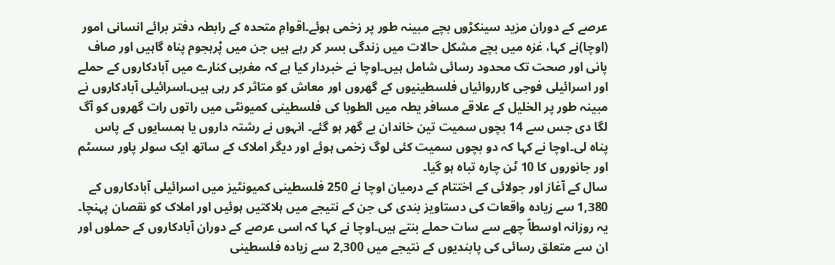عرصے کے دوران مزید سینکڑوں بچے مبینہ طور پر زخمی ہوئے۔اقوامِ متحدہ کے رابطہ دفتر برائے انسانی امور (اوچا)نے کہا، غزہ میں بچے مشکل حالات میں زندگی بسر کر رہے ہیں جن میں پْرہجوم پناہ گاہیں اور صاف پانی اور صحت تک محدود رسائی شامل ہیں۔اوچا نے خبردار کیا ہے کہ مغربی کنارے میں آبادکاروں کے حملے اور اسرائیلی فوجی کارروائیاں فلسطینیوں کے گھروں اور معاش کو متاثر کر رہی ہیں۔اسرائیلی آبادکاروں نے مبینہ طور پر الخلیل کے علاقے مسافر یطہ میں الطوبا کی فلسطینی کمیونٹی میں راتوں رات گھروں کو آگ لگا دی جس سے 14 بچوں سمیت تین خاندان بے گھر ہو گئے۔ انہوں نے رشتہ داروں یا ہمسایوں کے پاس پناہ لی۔اوچا نے کہا کہ دو بچوں سمیت کئی لوگ زخمی ہوئے اور دیگر املاک کے ساتھ ایک سولر پاور سسٹم اور جانوروں کا 10 ٹن چارہ تباہ ہو گیا۔
سال کے آغاز اور جولائی کے اختتام کے درمیان اوچا نے 250 فلسطینی کمیونٹیز میں اسرائیلی آبادکاروں کے 1,380 سے زیادہ واقعات کی دستاویز بندی کی جن کے نتیجے میں ہلاکتیں ہوئیں اور املاک کو نقصان پہنچا۔ یہ روزانہ اوسطاً چھے سے سات حملے بنتے ہیں۔اوچا نے کہا کہ اسی عرصے کے دوران آبادکاروں کے حملوں اور ان سے متعلق رسائی کی پابندیوں کے نتیجے میں 2,300 سے زیادہ فلسطینی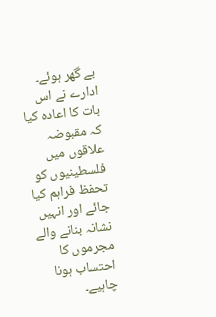بے گھر ہوئے۔ ادارے نے اس بات کا اعادہ کیا کہ مقبوضہ علاقوں میں فلسطینیوں کو تحفظ فراہم کیا جائے اور انہیں نشانہ بنانے والے مجرموں کا احتساب ہونا چاہیے۔